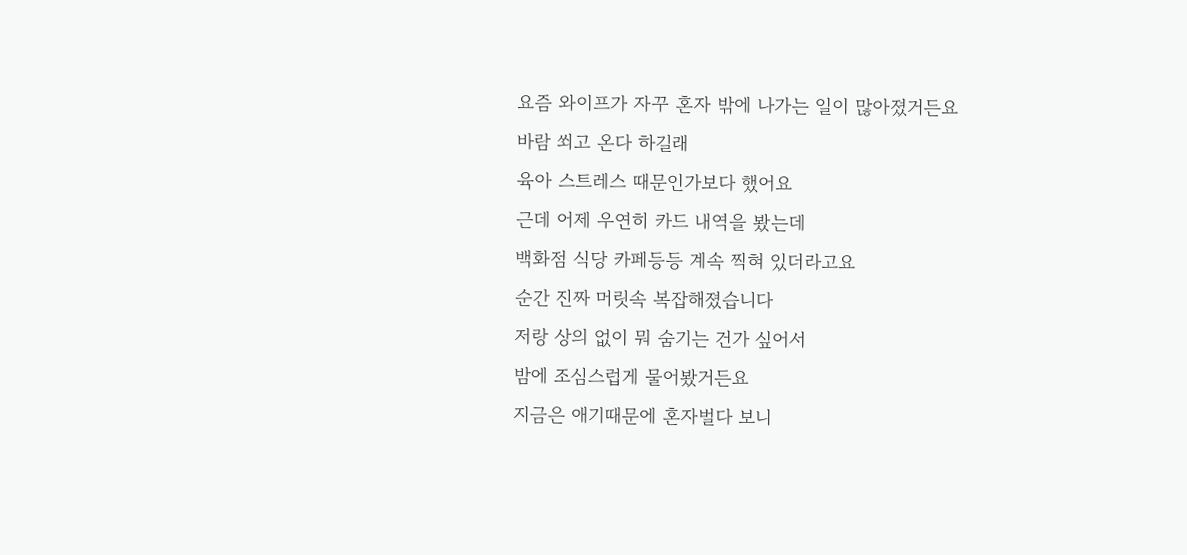요즘 와이프가 자꾸 혼자 밖에 나가는 일이 많아졌거든요
바람 쐬고 온다 하길래
육아 스트레스 때문인가보다 했어요
근데 어제 우연히 카드 내역을 봤는데
백화점 식당 카페등등 계속 찍혀 있더라고요
순간 진짜 머릿속 복잡해졌습니다
저랑 상의 없이 뭐 숨기는 건가 싶어서
밤에 조심스럽게 물어봤거든요
지금은 애기때문에 혼자벌다 보니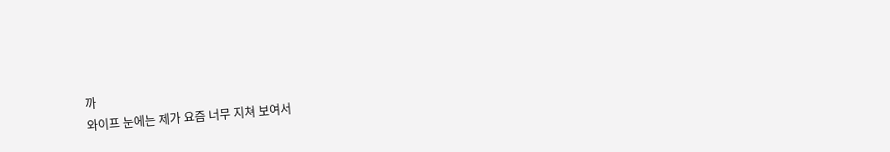까
와이프 눈에는 제가 요즘 너무 지쳐 보여서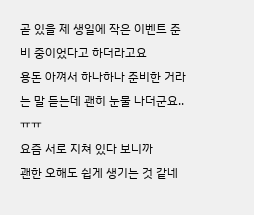곧 있을 제 생일에 작은 이벤트 준비 중이었다고 하더라고요
용돈 아껴서 하나하나 준비한 거라는 말 듣는데 괜히 눈물 나더군요..ㅠㅠ
요즘 서로 지쳐 있다 보니까
괜한 오해도 쉽게 생기는 것 같네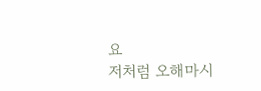요
저처럼 오해마시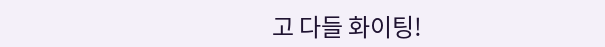고 다들 화이팅!